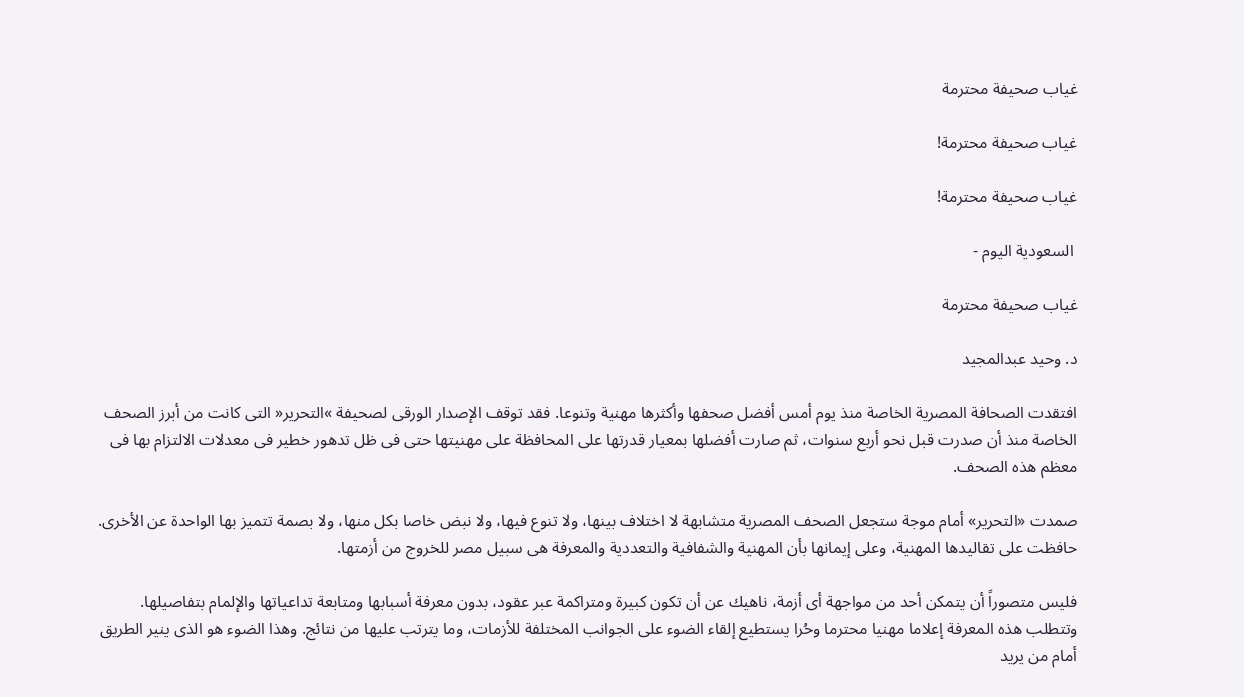غياب صحيفة محترمة

غياب صحيفة محترمة!

غياب صحيفة محترمة!

 السعودية اليوم -

غياب صحيفة محترمة

د. وحيد عبدالمجيد

افتقدت الصحافة المصرية الخاصة منذ يوم أمس أفضل صحفها وأكثرها مهنية وتنوعا. فقد توقف الإصدار الورقى لصحيفة »التحرير« التى كانت من أبرز الصحف الخاصة منذ أن صدرت قبل نحو أربع سنوات، ثم صارت أفضلها بمعيار قدرتها على المحافظة على مهنيتها حتى فى ظل تدهور خطير فى معدلات الالتزام بها فى معظم هذه الصحف.

صمدت «التحرير» أمام موجة ستجعل الصحف المصرية متشابهة لا اختلاف بينها، ولا تنوع فيها، ولا نبض خاصا بكل منها، ولا بصمة تتميز بها الواحدة عن الأخرى. حافظت على تقاليدها المهنية، وعلى إيمانها بأن المهنية والشفافية والتعددية والمعرفة هى سبيل مصر للخروج من أزمتها.

فليس متصوراً أن يتمكن أحد من مواجهة أى أزمة، ناهيك عن أن تكون كبيرة ومتراكمة عبر عقود، بدون معرفة أسبابها ومتابعة تداعياتها والإلمام بتفاصيلها. وتتطلب هذه المعرفة إعلاما مهنيا محترما وحُرا يستطيع إلقاء الضوء على الجوانب المختلفة للأزمات، وما يترتب عليها من نتائج. وهذا الضوء هو الذى ينير الطريق أمام من يريد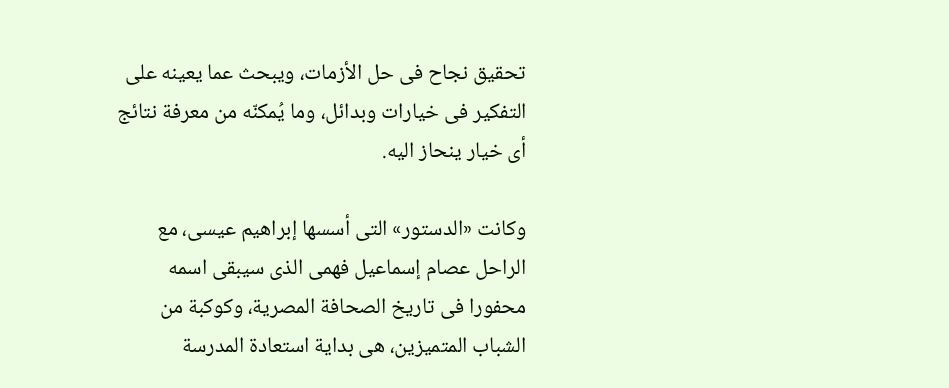تحقيق نجاح فى حل الأزمات، ويبحث عما يعينه على التفكير فى خيارات وبدائل، وما يُمكنّه من معرفة نتائج أى خيار ينحاز اليه.

وكانت «الدستور» التى أسسها إبراهيم عيسى، مع الراحل عصام إسماعيل فهمى الذى سيبقى اسمه محفورا فى تاريخ الصحافة المصرية، وكوكبة من الشباب المتميزين، هى بداية استعادة المدرسة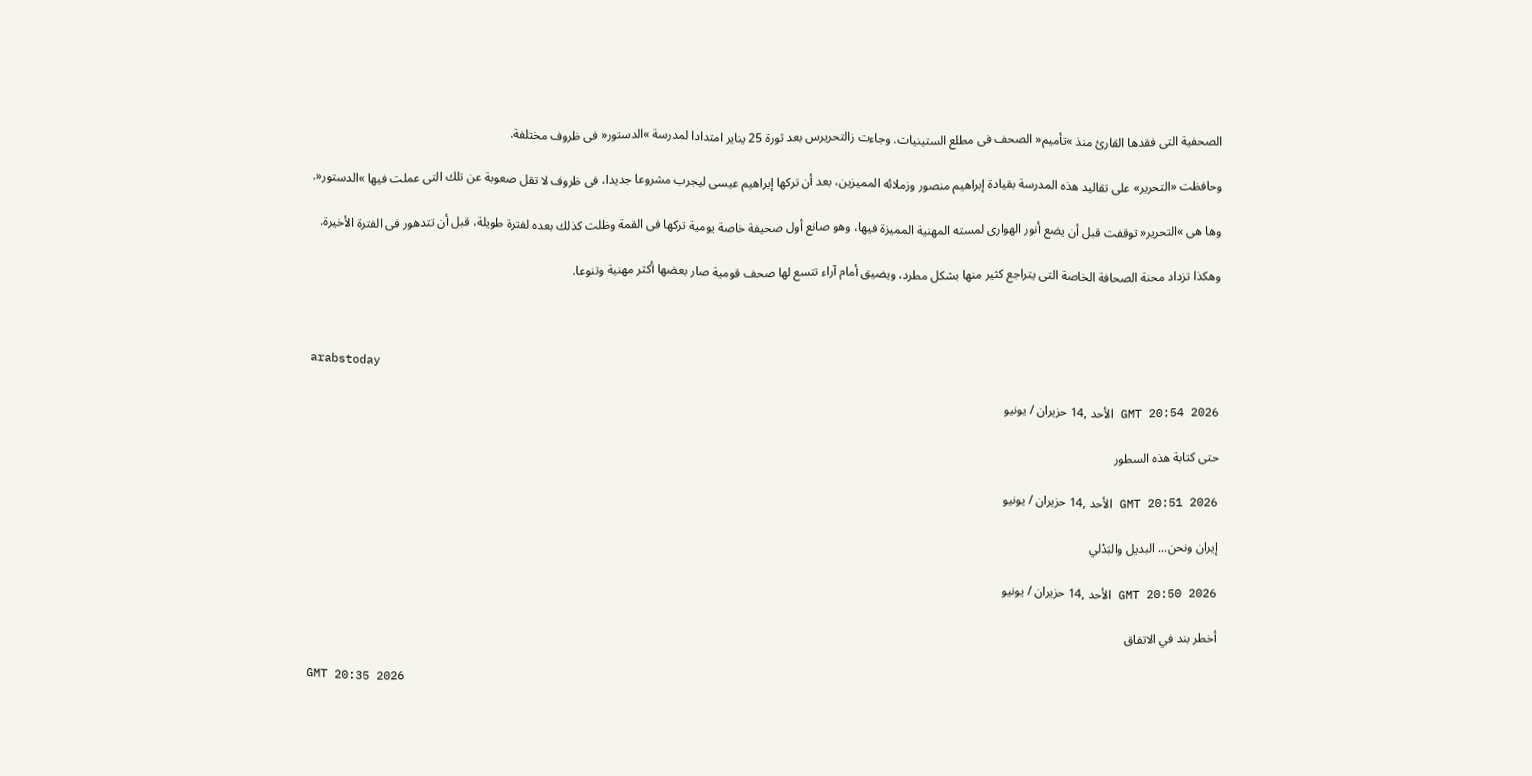الصحفية التى فقدها القارئ منذ »تأميم« الصحف فى مطلع الستينيات. وجاءت زالتحريرس بعد ثورة 25 يناير امتدادا لمدرسة »الدستور« فى ظروف مختلفة.

وحافظت «التحرير» على تقاليد هذه المدرسة بقيادة إبراهيم منصور وزملائه المميزين، بعد أن تركها إبراهيم عيسى ليجرب مشروعا جديدا، فى ظروف لا تقل صعوبة عن تلك التى عملت فيها »الدستور«.

وها هى »التحرير« توقفت قبل أن يضع أنور الهوارى لمسته المهنية المميزة فيها، وهو صانع أول صحيفة خاصة يومية تركها فى القمة وظلت كذلك بعده لفترة طويلة، قبل أن تتدهور فى الفترة الأخيرة.

وهكذا تزداد محنة الصحافة الخاصة التى يتراجع كثير منها بشكل مطرد، ويضيق أمام آراء تتسع لها صحف قومية صار بعضها أكثر مهنية وتنوعا.



arabstoday

GMT 20:54 2026 الأحد ,14 حزيران / يونيو

حتى كتابة هذه السطور

GMT 20:51 2026 الأحد ,14 حزيران / يونيو

إيران ونحن... البديل والبَدْلي

GMT 20:50 2026 الأحد ,14 حزيران / يونيو

أخطر بند في الاتفاق

GMT 20:35 2026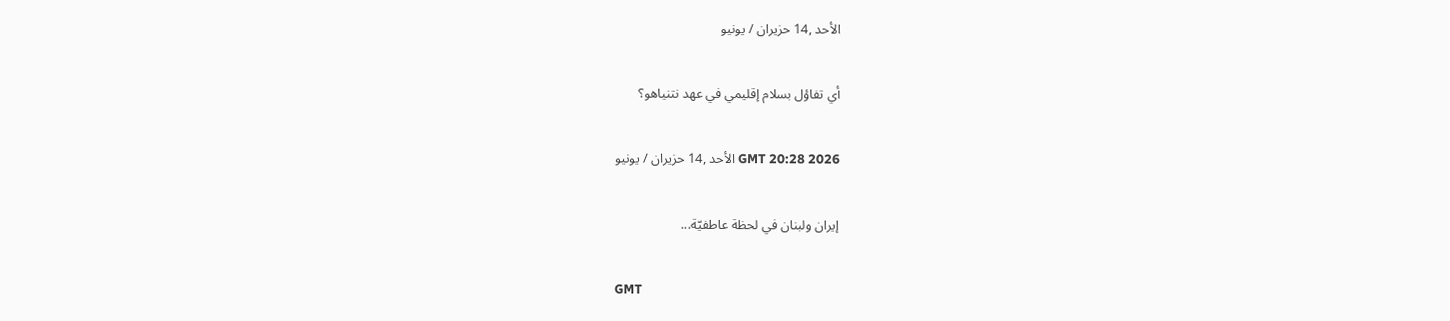الأحد ,14 حزيران / يونيو

أي تفاؤل بسلام إقليمي في عهد نتنياهو؟

GMT 20:28 2026 الأحد ,14 حزيران / يونيو

إيران ولبنان في لحظة عاطفيّة...

GMT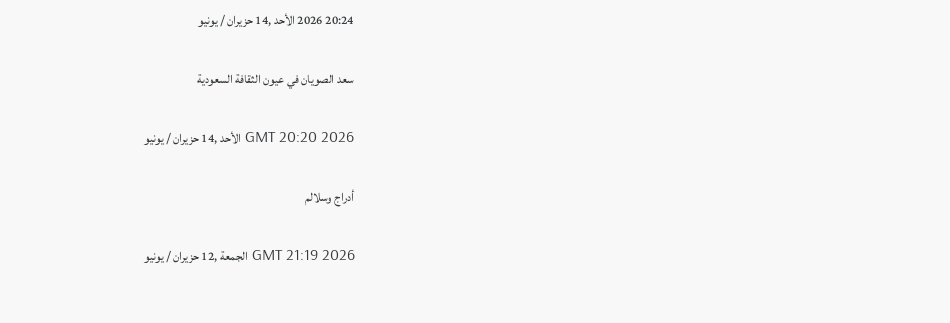20:24 2026 الأحد ,14 حزيران / يونيو

سعد الصويان في عيون الثقافة السعودية

GMT 20:20 2026 الأحد ,14 حزيران / يونيو

أدراج وسلالم

GMT 21:19 2026 الجمعة ,12 حزيران / يونيو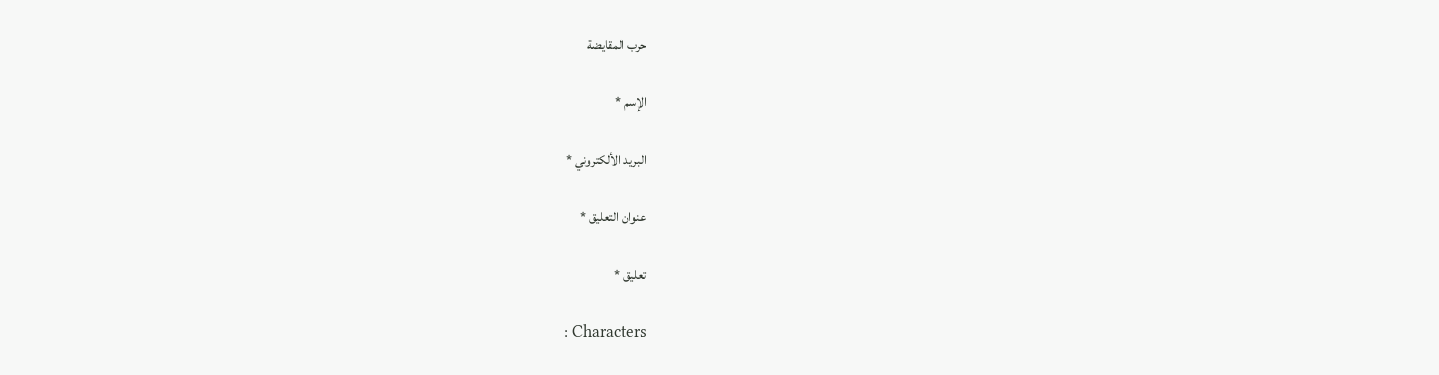حرب المقايضة

الإسم *

البريد الألكتروني *

عنوان التعليق *

تعليق *

: Characters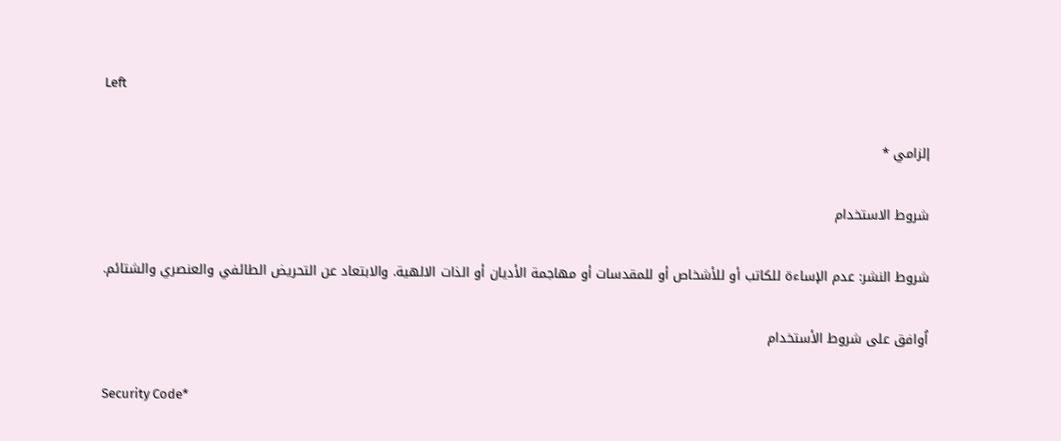Left

إلزامي *

شروط الاستخدام

شروط النشر: عدم الإساءة للكاتب أو للأشخاص أو للمقدسات أو مهاجمة الأديان أو الذات الالهية. والابتعاد عن التحريض الطائفي والعنصري والشتائم.

اُوافق على شروط الأستخدام

Security Code*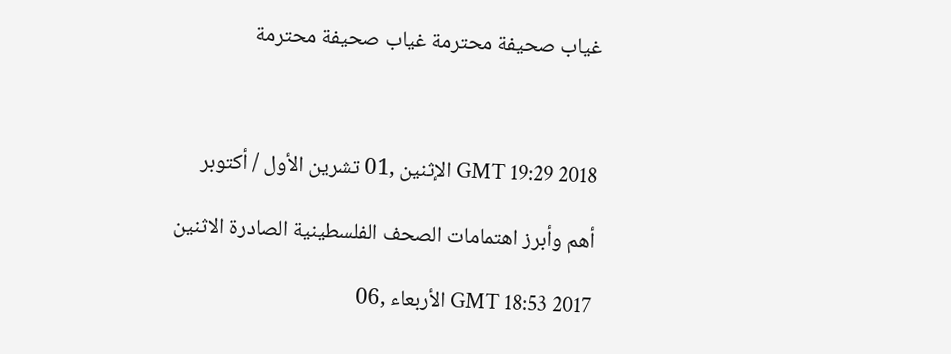غياب صحيفة محترمة غياب صحيفة محترمة



GMT 19:29 2018 الإثنين ,01 تشرين الأول / أكتوبر

أهم وأبرز اهتمامات الصحف الفلسطينية الصادرة الاثنين

GMT 18:53 2017 الأربعاء ,06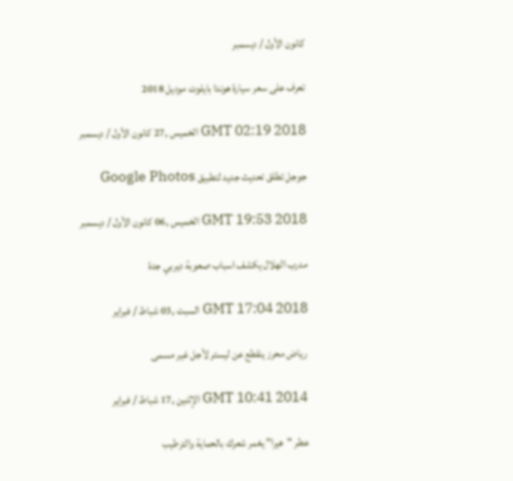كانون الأول / ديسمبر

تعرف على سعر سيارة هوندا بايلوت موديل 2018

GMT 02:19 2018 الخميس ,27 كانون الأول / ديسمبر

جوجل تطلق تحديث جديد لتطبيق Google Photos

GMT 19:53 2018 الخميس ,06 كانون الأول / ديسمبر

مدرب الهلال يكشف اسباب صعوبة ديربي جدة

GMT 17:04 2018 السبت ,03 شباط / فبراير

رياض محرز ينقطع عن ليستر لأجل غير مسمى

GMT 10:41 2014 الإثنين ,17 شباط / فبراير

عطر "هيرا" يغمر شعرك بالحماية والترطيب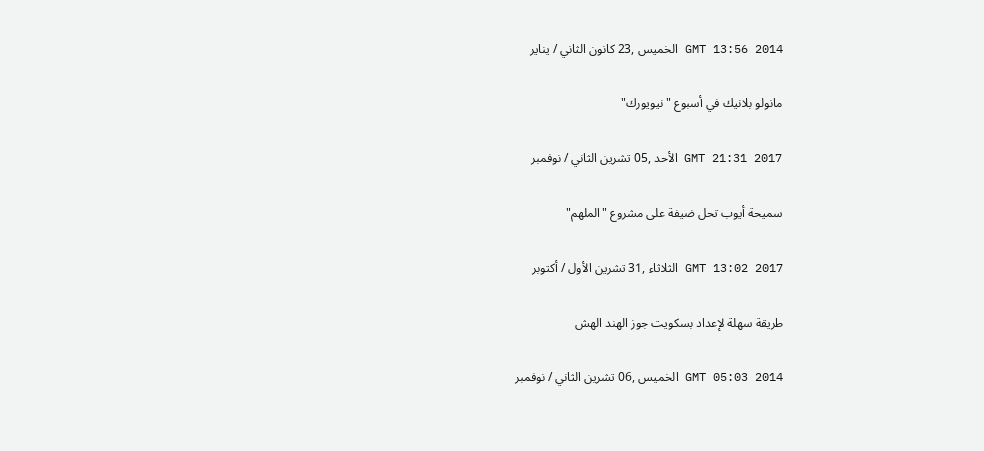GMT 13:56 2014 الخميس ,23 كانون الثاني / يناير

مانولو بلانيك في أسبوع "نيويورك"

GMT 21:31 2017 الأحد ,05 تشرين الثاني / نوفمبر

سميحة أيوب تحل ضيفة على مشروع "الملهم"

GMT 13:02 2017 الثلاثاء ,31 تشرين الأول / أكتوبر

طريقة سهلة لإعداد بسكويت جوز الهند الهش

GMT 05:03 2014 الخميس ,06 تشرين الثاني / نوفمبر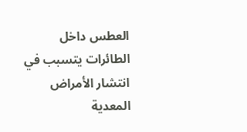العطس داخل الطائرات يتسبب في انتشار الأمراض المعدية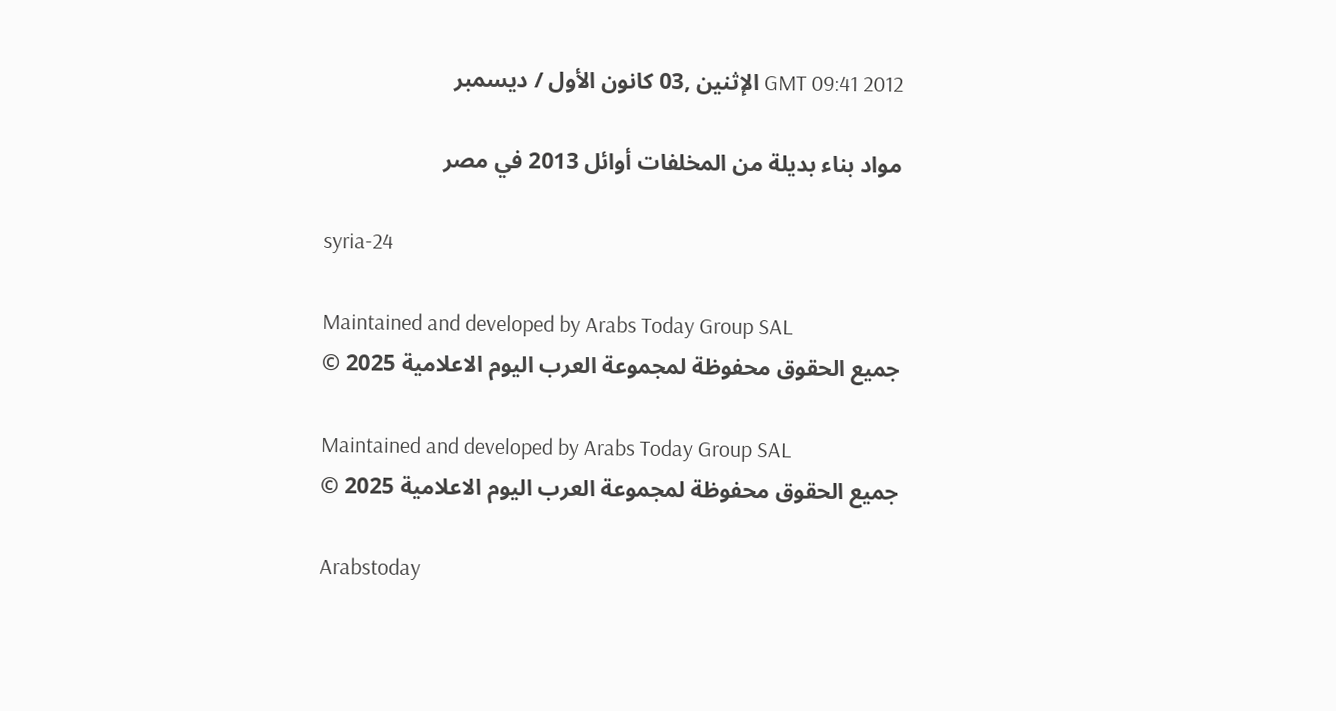GMT 09:41 2012 الإثنين ,03 كانون الأول / ديسمبر

مواد بناء بديلة من المخلفات أوائل 2013 في مصر

syria-24

Maintained and developed by Arabs Today Group SAL
جميع الحقوق محفوظة لمجموعة العرب اليوم الاعلامية 2025 ©

Maintained and developed by Arabs Today Group SAL
جميع الحقوق محفوظة لمجموعة العرب اليوم الاعلامية 2025 ©

Arabstoday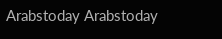Arabstoday Arabstoday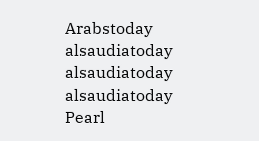Arabstoday
alsaudiatoday alsaudiatoday alsaudiatoday
Pearl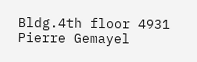Bldg.4th floor 4931 Pierre Gemayel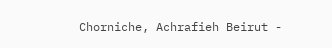Chorniche, Achrafieh Beirut -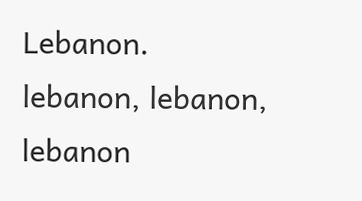Lebanon.
lebanon, lebanon, lebanon